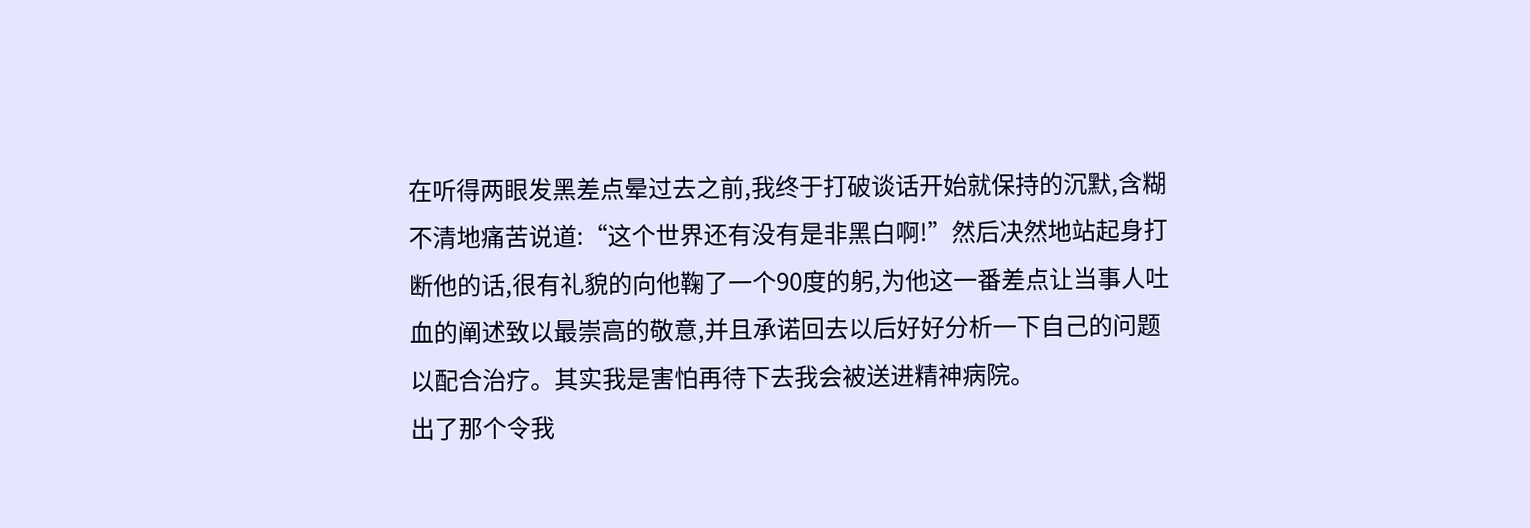在听得两眼发黑差点晕过去之前,我终于打破谈话开始就保持的沉默,含糊不清地痛苦说道:“这个世界还有没有是非黑白啊!”然后决然地站起身打断他的话,很有礼貌的向他鞠了一个90度的躬,为他这一番差点让当事人吐血的阐述致以最崇高的敬意,并且承诺回去以后好好分析一下自己的问题以配合治疗。其实我是害怕再待下去我会被送进精神病院。
出了那个令我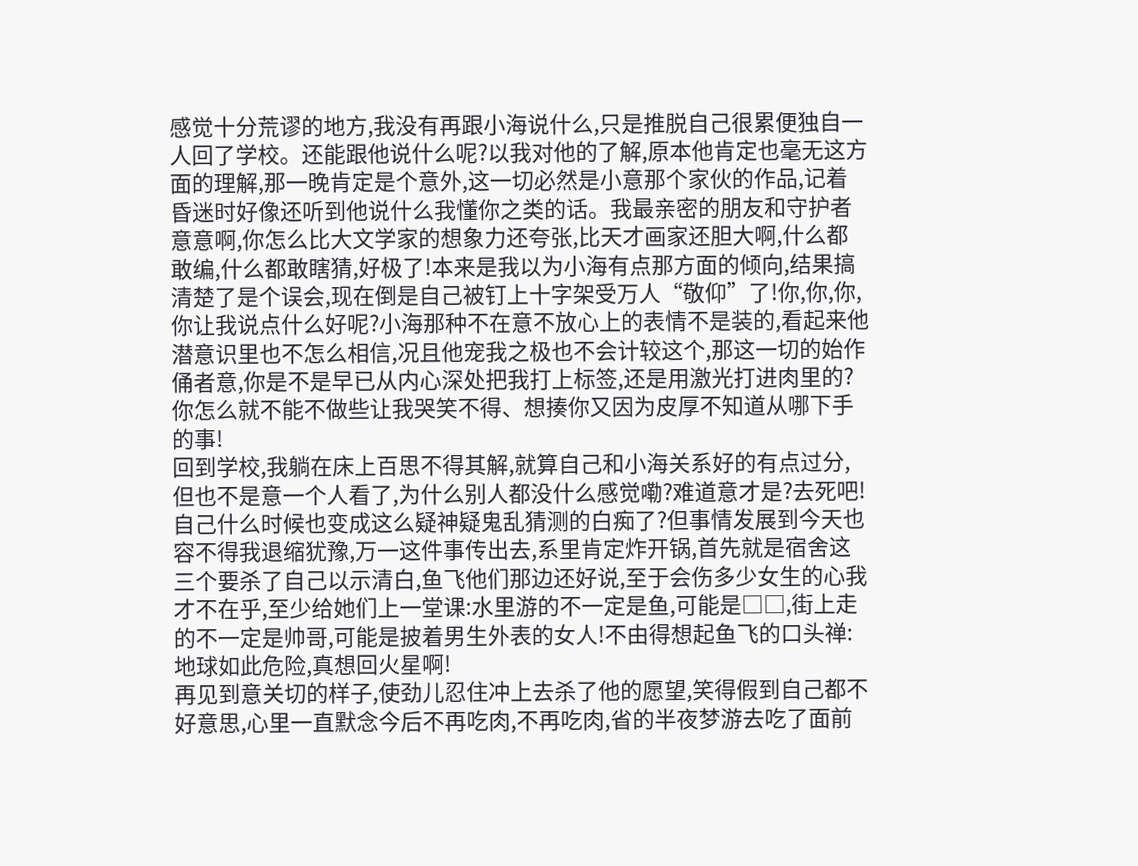感觉十分荒谬的地方,我没有再跟小海说什么,只是推脱自己很累便独自一人回了学校。还能跟他说什么呢?以我对他的了解,原本他肯定也毫无这方面的理解,那一晚肯定是个意外,这一切必然是小意那个家伙的作品,记着昏迷时好像还听到他说什么我懂你之类的话。我最亲密的朋友和守护者意意啊,你怎么比大文学家的想象力还夸张,比天才画家还胆大啊,什么都敢编,什么都敢瞎猜,好极了!本来是我以为小海有点那方面的倾向,结果搞清楚了是个误会,现在倒是自己被钉上十字架受万人“敬仰”了!你,你,你,你让我说点什么好呢?小海那种不在意不放心上的表情不是装的,看起来他潜意识里也不怎么相信,况且他宠我之极也不会计较这个,那这一切的始作俑者意,你是不是早已从内心深处把我打上标签,还是用激光打进肉里的?你怎么就不能不做些让我哭笑不得、想揍你又因为皮厚不知道从哪下手的事!
回到学校,我躺在床上百思不得其解,就算自己和小海关系好的有点过分,但也不是意一个人看了,为什么别人都没什么感觉嘞?难道意才是?去死吧!自己什么时候也变成这么疑神疑鬼乱猜测的白痴了?但事情发展到今天也容不得我退缩犹豫,万一这件事传出去,系里肯定炸开锅,首先就是宿舍这三个要杀了自己以示清白,鱼飞他们那边还好说,至于会伤多少女生的心我才不在乎,至少给她们上一堂课:水里游的不一定是鱼,可能是□□,街上走的不一定是帅哥,可能是披着男生外表的女人!不由得想起鱼飞的口头禅:地球如此危险,真想回火星啊!
再见到意关切的样子,使劲儿忍住冲上去杀了他的愿望,笑得假到自己都不好意思,心里一直默念今后不再吃肉,不再吃肉,省的半夜梦游去吃了面前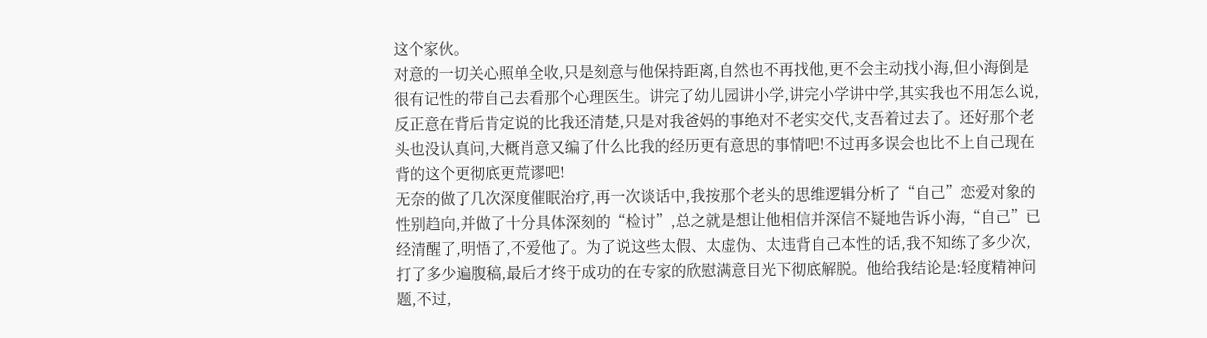这个家伙。
对意的一切关心照单全收,只是刻意与他保持距离,自然也不再找他,更不会主动找小海,但小海倒是很有记性的带自己去看那个心理医生。讲完了幼儿园讲小学,讲完小学讲中学,其实我也不用怎么说,反正意在背后肯定说的比我还清楚,只是对我爸妈的事绝对不老实交代,支吾着过去了。还好那个老头也没认真问,大概肖意又编了什么比我的经历更有意思的事情吧!不过再多误会也比不上自己现在背的这个更彻底更荒谬吧!
无奈的做了几次深度催眠治疗,再一次谈话中,我按那个老头的思维逻辑分析了“自己”恋爱对象的性别趋向,并做了十分具体深刻的“检讨”,总之就是想让他相信并深信不疑地告诉小海,“自己”已经清醒了,明悟了,不爱他了。为了说这些太假、太虚伪、太违背自己本性的话,我不知练了多少次,打了多少遍腹稿,最后才终于成功的在专家的欣慰满意目光下彻底解脱。他给我结论是:轻度精神问题,不过,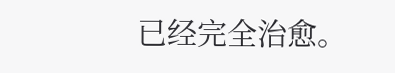已经完全治愈。